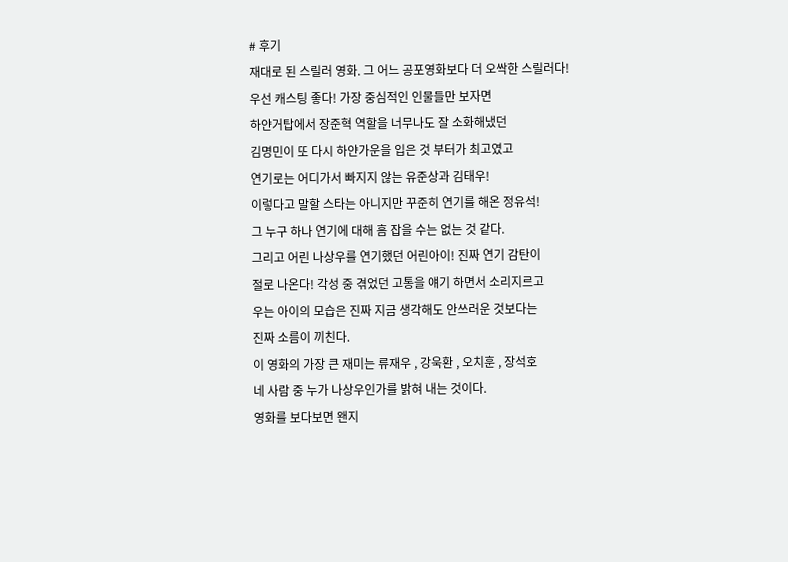# 후기
재대로 된 스릴러 영화. 그 어느 공포영화보다 더 오싹한 스릴러다!
우선 캐스팅 좋다! 가장 중심적인 인물들만 보자면
하얀거탑에서 장준혁 역할을 너무나도 잘 소화해냈던
김명민이 또 다시 하얀가운을 입은 것 부터가 최고였고
연기로는 어디가서 빠지지 않는 유준상과 김태우!
이렇다고 말할 스타는 아니지만 꾸준히 연기를 해온 정유석!
그 누구 하나 연기에 대해 흠 잡을 수는 없는 것 같다.
그리고 어린 나상우를 연기했던 어린아이! 진짜 연기 감탄이
절로 나온다! 각성 중 겪었던 고통을 얘기 하면서 소리지르고
우는 아이의 모습은 진짜 지금 생각해도 안쓰러운 것보다는
진짜 소름이 끼친다.
이 영화의 가장 큰 재미는 류재우 , 강욱환 , 오치훈 , 장석호
네 사람 중 누가 나상우인가를 밝혀 내는 것이다.
영화를 보다보면 왠지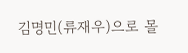김명민(류재우)으로 몰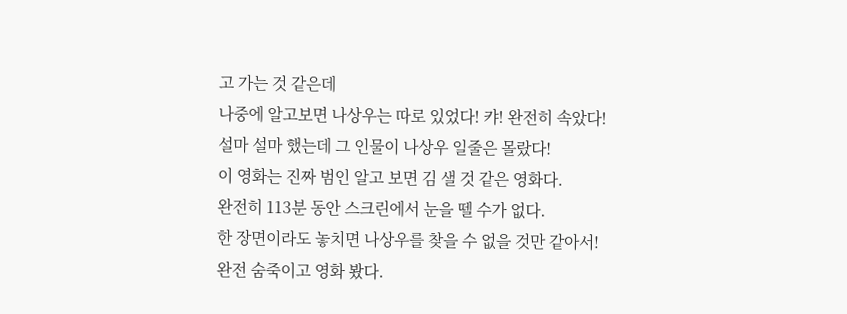고 가는 것 같은데
나중에 알고보면 나상우는 따로 있었다! 캬! 완전히 속았다!
설마 설마 했는데 그 인물이 나상우 일줄은 몰랐다!
이 영화는 진짜 범인 알고 보면 김 샐 것 같은 영화다.
완전히 113분 동안 스크린에서 눈을 뗄 수가 없다.
한 장면이라도 놓치면 나상우를 찾을 수 없을 것만 같아서!
완전 숨죽이고 영화 봤다.